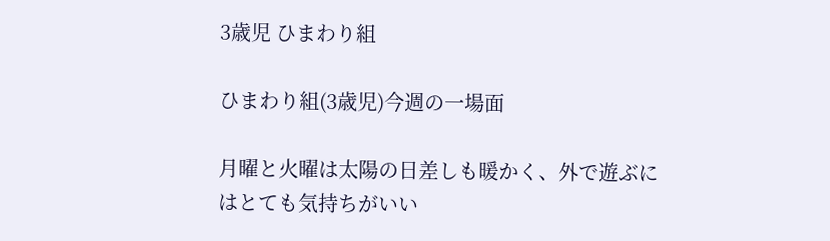3歳児 ひまわり組

ひまわり組(3歳児)今週の一場面

月曜と火曜は太陽の日差しも暖かく、外で遊ぶにはとても気持ちがいい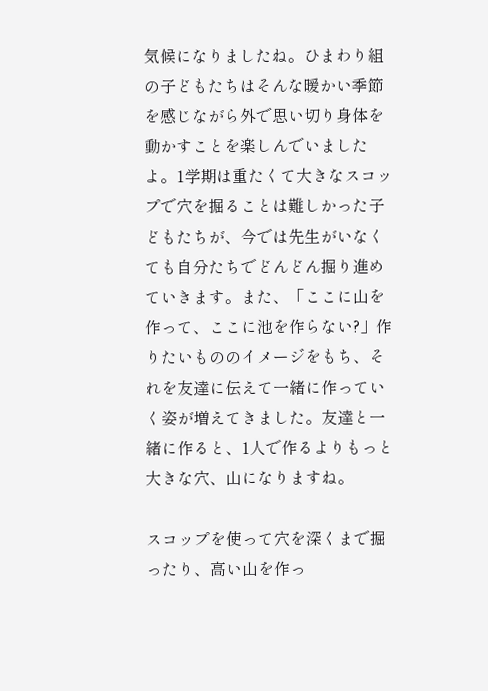気候になりましたね。ひまわり組の子どもたちはそんな暖かい季節を感じながら外で思い切り身体を動かすことを楽しんでいましたよ。1学期は重たくて大きなスコップで穴を掘ることは難しかった子どもたちが、今では先生がいなくても自分たちでどんどん掘り進めていきます。また、「ここに山を作って、ここに池を作らない?」作りたいもののイメージをもち、それを友達に伝えて一緒に作っていく姿が増えてきました。友達と一緒に作ると、1人で作るよりもっと大きな穴、山になりますね。

スコップを使って穴を深くまで掘ったり、高い山を作っ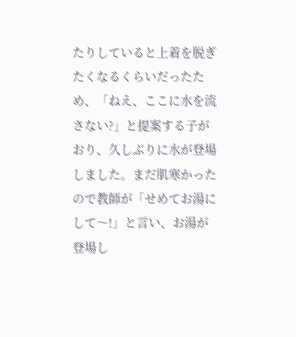たりしていると上着を脱ぎたくなるくらいだったため、「ねえ、ここに水を流さない?」と提案する子がおり、久しぶりに水が登場しました。まだ肌寒かったので教師が「せめてお湯にして〜!」と言い、お湯が登場し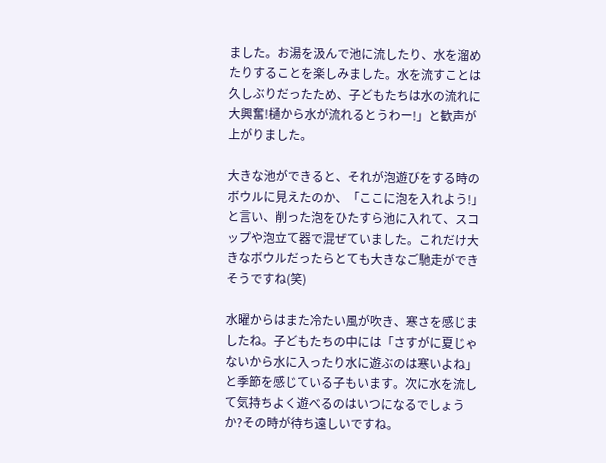ました。お湯を汲んで池に流したり、水を溜めたりすることを楽しみました。水を流すことは久しぶりだったため、子どもたちは水の流れに大興奮!樋から水が流れるとうわー!」と歓声が上がりました。

大きな池ができると、それが泡遊びをする時のボウルに見えたのか、「ここに泡を入れよう!」と言い、削った泡をひたすら池に入れて、スコップや泡立て器で混ぜていました。これだけ大きなボウルだったらとても大きなご馳走ができそうですね(笑)

水曜からはまた冷たい風が吹き、寒さを感じましたね。子どもたちの中には「さすがに夏じゃないから水に入ったり水に遊ぶのは寒いよね」と季節を感じている子もいます。次に水を流して気持ちよく遊べるのはいつになるでしょうか?その時が待ち遠しいですね。